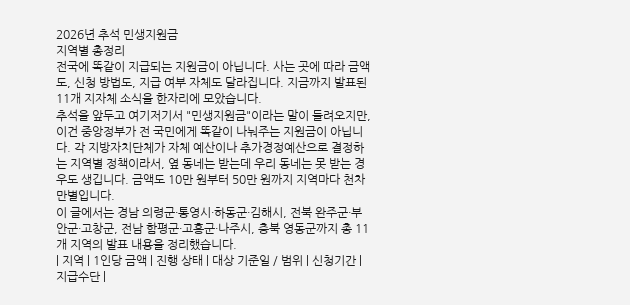2026년 추석 민생지원금
지역별 총정리
전국에 똑같이 지급되는 지원금이 아닙니다. 사는 곳에 따라 금액도, 신청 방법도, 지급 여부 자체도 달라집니다. 지금까지 발표된 11개 지자체 소식을 한자리에 모았습니다.
추석을 앞두고 여기저기서 "민생지원금"이라는 말이 들려오지만, 이건 중앙정부가 전 국민에게 똑같이 나눠주는 지원금이 아닙니다. 각 지방자치단체가 자체 예산이나 추가경정예산으로 결정하는 지역별 정책이라서, 옆 동네는 받는데 우리 동네는 못 받는 경우도 생깁니다. 금액도 10만 원부터 50만 원까지 지역마다 천차만별입니다.
이 글에서는 경남 의령군·통영시·하동군·김해시, 전북 완주군·부안군·고창군, 전남 함평군·고흥군·나주시, 충북 영동군까지 총 11개 지역의 발표 내용을 정리했습니다.
| 지역 | 1인당 금액 | 진행 상태 | 대상 기준일 / 범위 | 신청기간 | 지급수단 |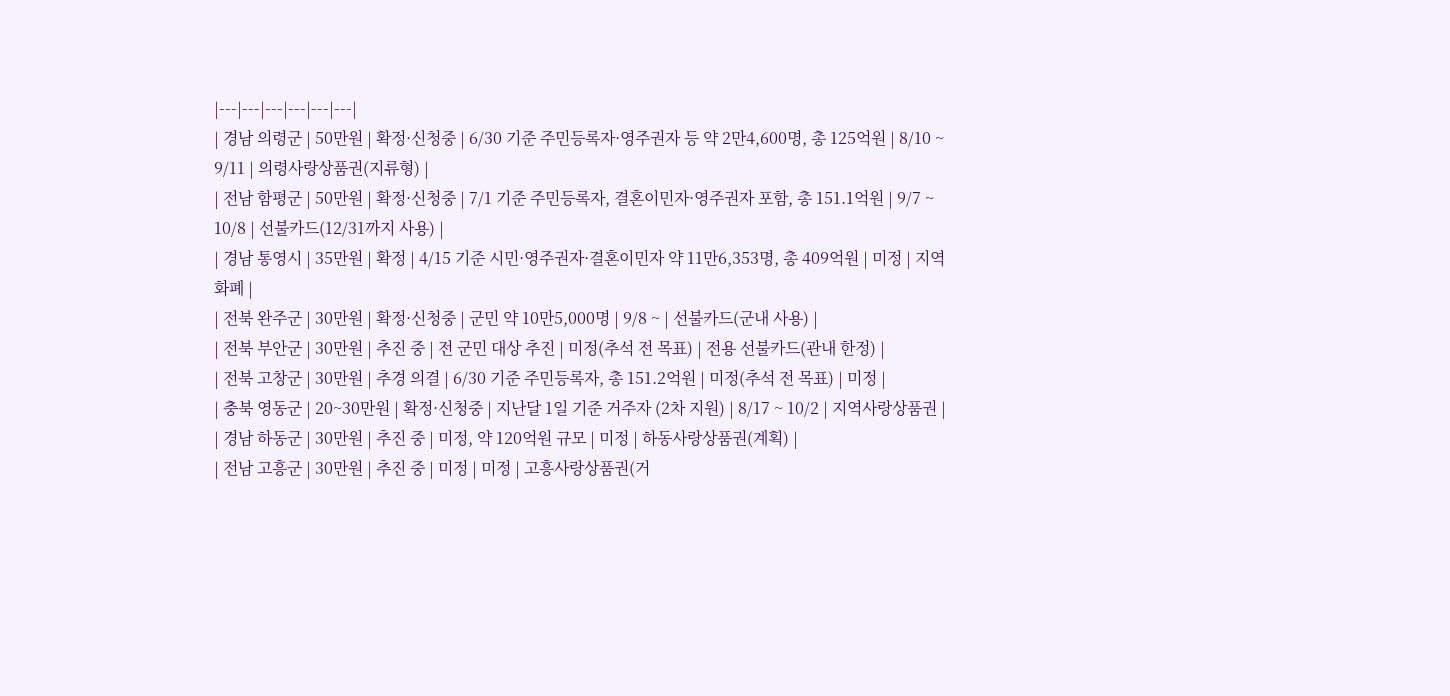|---|---|---|---|---|---|
| 경남 의령군 | 50만원 | 확정·신청중 | 6/30 기준 주민등록자·영주권자 등 약 2만4,600명, 총 125억원 | 8/10 ~ 9/11 | 의령사랑상품권(지류형) |
| 전남 함평군 | 50만원 | 확정·신청중 | 7/1 기준 주민등록자, 결혼이민자·영주권자 포함, 총 151.1억원 | 9/7 ~ 10/8 | 선불카드(12/31까지 사용) |
| 경남 통영시 | 35만원 | 확정 | 4/15 기준 시민·영주권자·결혼이민자 약 11만6,353명, 총 409억원 | 미정 | 지역화폐 |
| 전북 완주군 | 30만원 | 확정·신청중 | 군민 약 10만5,000명 | 9/8 ~ | 선불카드(군내 사용) |
| 전북 부안군 | 30만원 | 추진 중 | 전 군민 대상 추진 | 미정(추석 전 목표) | 전용 선불카드(관내 한정) |
| 전북 고창군 | 30만원 | 추경 의결 | 6/30 기준 주민등록자, 총 151.2억원 | 미정(추석 전 목표) | 미정 |
| 충북 영동군 | 20~30만원 | 확정·신청중 | 지난달 1일 기준 거주자 (2차 지원) | 8/17 ~ 10/2 | 지역사랑상품권 |
| 경남 하동군 | 30만원 | 추진 중 | 미정, 약 120억원 규모 | 미정 | 하동사랑상품권(계획) |
| 전남 고흥군 | 30만원 | 추진 중 | 미정 | 미정 | 고흥사랑상품권(거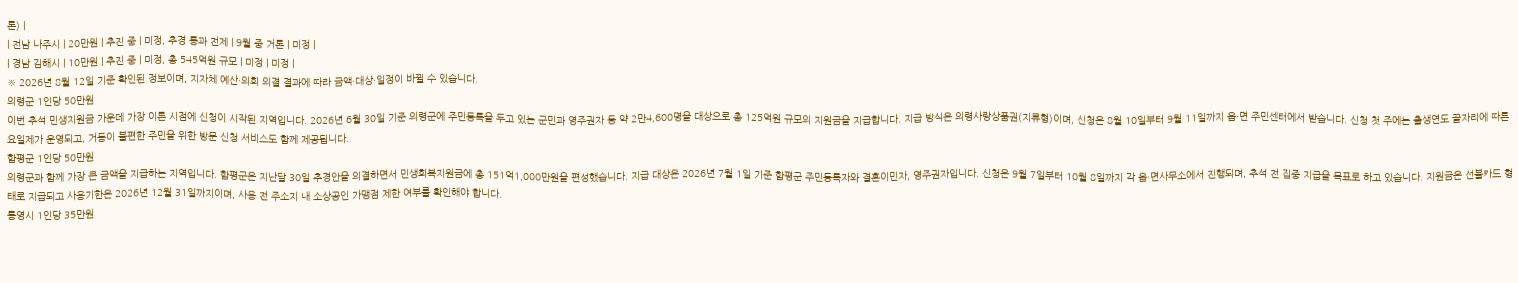론) |
| 전남 나주시 | 20만원 | 추진 중 | 미정, 추경 통과 전제 | 9월 중 거론 | 미정 |
| 경남 김해시 | 10만원 | 추진 중 | 미정, 총 545억원 규모 | 미정 | 미정 |
※ 2026년 8월 12일 기준 확인된 정보이며, 지자체 예산·의회 의결 결과에 따라 금액·대상·일정이 바뀔 수 있습니다.
의령군 1인당 50만원
이번 추석 민생지원금 가운데 가장 이른 시점에 신청이 시작된 지역입니다. 2026년 6월 30일 기준 의령군에 주민등록을 두고 있는 군민과 영주권자 등 약 2만4,600명을 대상으로 총 125억원 규모의 지원금을 지급합니다. 지급 방식은 의령사랑상품권(지류형)이며, 신청은 8월 10일부터 9월 11일까지 읍·면 주민센터에서 받습니다. 신청 첫 주에는 출생연도 끝자리에 따른 요일제가 운영되고, 거동이 불편한 주민을 위한 방문 신청 서비스도 함께 제공됩니다.
함평군 1인당 50만원
의령군과 함께 가장 큰 금액을 지급하는 지역입니다. 함평군은 지난달 30일 추경안을 의결하면서 민생회복지원금에 총 151억1,000만원을 편성했습니다. 지급 대상은 2026년 7월 1일 기준 함평군 주민등록자와 결혼이민자, 영주권자입니다. 신청은 9월 7일부터 10월 8일까지 각 읍·면사무소에서 진행되며, 추석 전 집중 지급을 목표로 하고 있습니다. 지원금은 선불카드 형태로 지급되고 사용기한은 2026년 12월 31일까지이며, 사용 전 주소지 내 소상공인 가맹점 제한 여부를 확인해야 합니다.
통영시 1인당 35만원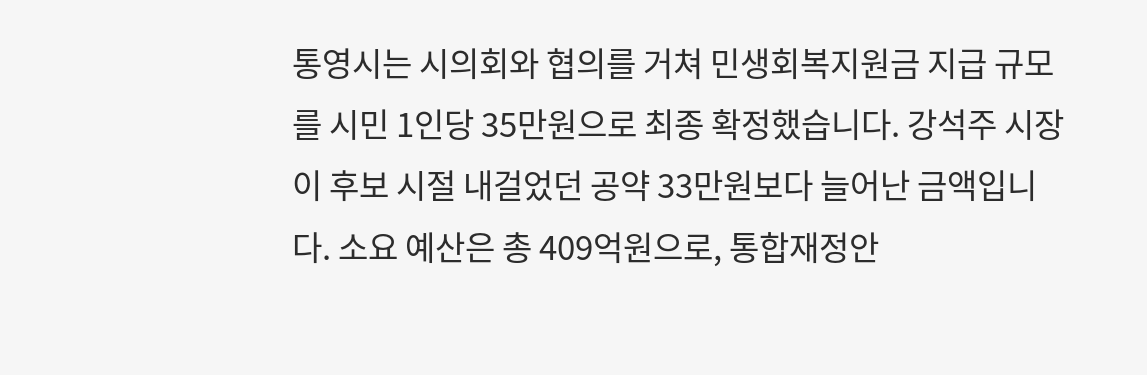통영시는 시의회와 협의를 거쳐 민생회복지원금 지급 규모를 시민 1인당 35만원으로 최종 확정했습니다. 강석주 시장이 후보 시절 내걸었던 공약 33만원보다 늘어난 금액입니다. 소요 예산은 총 409억원으로, 통합재정안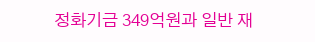정화기금 349억원과 일반 재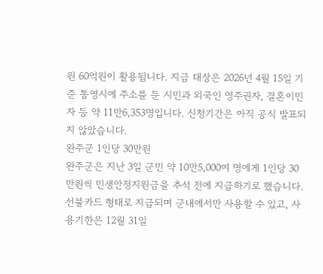원 60억원이 활용됩니다. 지급 대상은 2026년 4월 15일 기준 통영시에 주소를 둔 시민과 외국인 영주권자, 결혼이민자 등 약 11만6,353명입니다. 신청기간은 아직 공식 발표되지 않았습니다.
완주군 1인당 30만원
완주군은 지난 3일 군민 약 10만5,000여 명에게 1인당 30만원씩 민생안정지원금을 추석 전에 지급하기로 했습니다. 선불카드 형태로 지급되며 군내에서만 사용할 수 있고, 사용기한은 12월 31일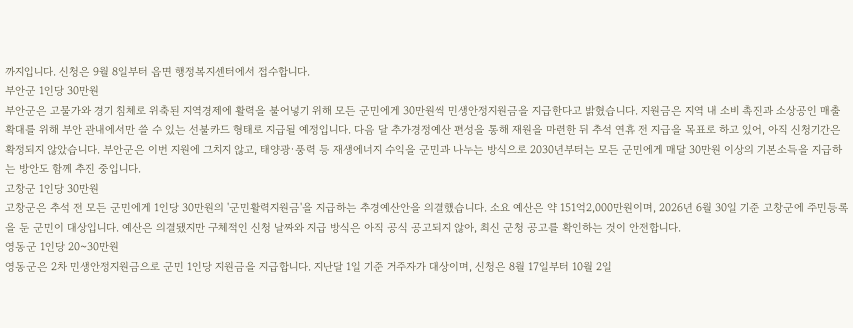까지입니다. 신청은 9월 8일부터 읍면 행정복지센터에서 접수합니다.
부안군 1인당 30만원
부안군은 고물가와 경기 침체로 위축된 지역경제에 활력을 불어넣기 위해 모든 군민에게 30만원씩 민생안정지원금을 지급한다고 밝혔습니다. 지원금은 지역 내 소비 촉진과 소상공인 매출 확대를 위해 부안 관내에서만 쓸 수 있는 선불카드 형태로 지급될 예정입니다. 다음 달 추가경정예산 편성을 통해 재원을 마련한 뒤 추석 연휴 전 지급을 목표로 하고 있어, 아직 신청기간은 확정되지 않았습니다. 부안군은 이번 지원에 그치지 않고, 태양광·풍력 등 재생에너지 수익을 군민과 나누는 방식으로 2030년부터는 모든 군민에게 매달 30만원 이상의 기본소득을 지급하는 방안도 함께 추진 중입니다.
고창군 1인당 30만원
고창군은 추석 전 모든 군민에게 1인당 30만원의 '군민활력지원금'을 지급하는 추경예산안을 의결했습니다. 소요 예산은 약 151억2,000만원이며, 2026년 6월 30일 기준 고창군에 주민등록을 둔 군민이 대상입니다. 예산은 의결됐지만 구체적인 신청 날짜와 지급 방식은 아직 공식 공고되지 않아, 최신 군청 공고를 확인하는 것이 안전합니다.
영동군 1인당 20~30만원
영동군은 2차 민생안정지원금으로 군민 1인당 지원금을 지급합니다. 지난달 1일 기준 거주자가 대상이며, 신청은 8월 17일부터 10월 2일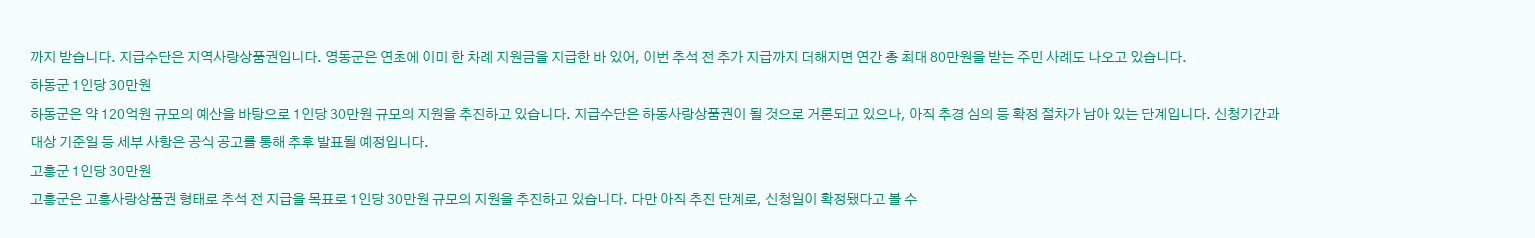까지 받습니다. 지급수단은 지역사랑상품권입니다. 영동군은 연초에 이미 한 차례 지원금을 지급한 바 있어, 이번 추석 전 추가 지급까지 더해지면 연간 총 최대 80만원을 받는 주민 사례도 나오고 있습니다.
하동군 1인당 30만원
하동군은 약 120억원 규모의 예산을 바탕으로 1인당 30만원 규모의 지원을 추진하고 있습니다. 지급수단은 하동사랑상품권이 될 것으로 거론되고 있으나, 아직 추경 심의 등 확정 절차가 남아 있는 단계입니다. 신청기간과 대상 기준일 등 세부 사항은 공식 공고를 통해 추후 발표될 예정입니다.
고흥군 1인당 30만원
고흥군은 고흥사랑상품권 형태로 추석 전 지급을 목표로 1인당 30만원 규모의 지원을 추진하고 있습니다. 다만 아직 추진 단계로, 신청일이 확정됐다고 볼 수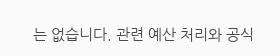는 없습니다. 관련 예산 처리와 공식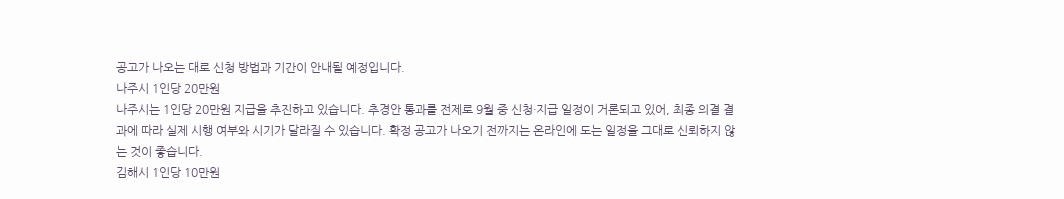공고가 나오는 대로 신청 방법과 기간이 안내될 예정입니다.
나주시 1인당 20만원
나주시는 1인당 20만원 지급을 추진하고 있습니다. 추경안 통과를 전제로 9월 중 신청·지급 일정이 거론되고 있어, 최종 의결 결과에 따라 실제 시행 여부와 시기가 달라질 수 있습니다. 확정 공고가 나오기 전까지는 온라인에 도는 일정을 그대로 신뢰하지 않는 것이 좋습니다.
김해시 1인당 10만원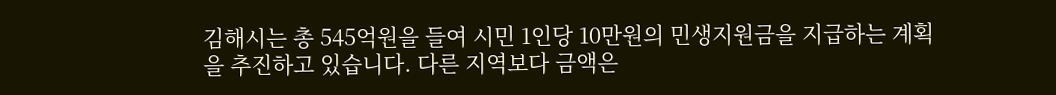김해시는 총 545억원을 들여 시민 1인당 10만원의 민생지원금을 지급하는 계획을 추진하고 있습니다. 다른 지역보다 금액은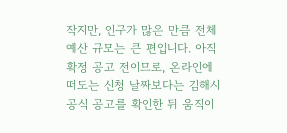작지만, 인구가 많은 만큼 전체 예산 규모는 큰 편입니다. 아직 확정 공고 전이므로, 온라인에 떠도는 신청 날짜보다는 김해시 공식 공고를 확인한 뒤 움직이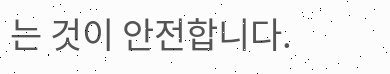는 것이 안전합니다.